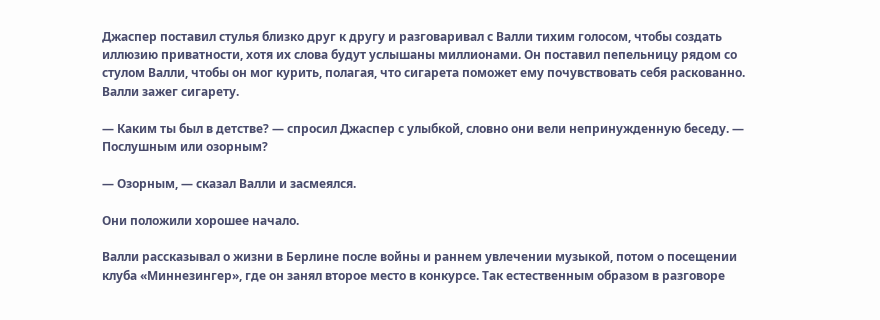Джаспер поставил стулья близко друг к другу и разговаривал с Валли тихим голосом, чтобы создать иллюзию приватности, хотя их слова будут услышаны миллионами. Он поставил пепельницу рядом со стулом Валли, чтобы он мог курить, полагая, что сигарета поможет ему почувствовать себя раскованно. Валли зажег сигарету.

— Каким ты был в детстве? — спросил Джаспер с улыбкой, словно они вели непринужденную беседу. — Послушным или озорным?

— Озорным, — сказал Валли и засмеялся.

Они положили хорошее начало.

Валли рассказывал о жизни в Берлине после войны и раннем увлечении музыкой, потом о посещении клуба «Миннезингер», где он занял второе место в конкурсе. Так естественным образом в разговоре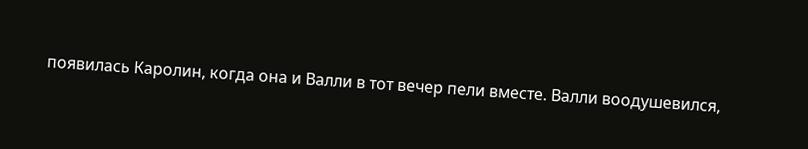появилась Каролин, когда она и Валли в тот вечер пели вместе. Валли воодушевился,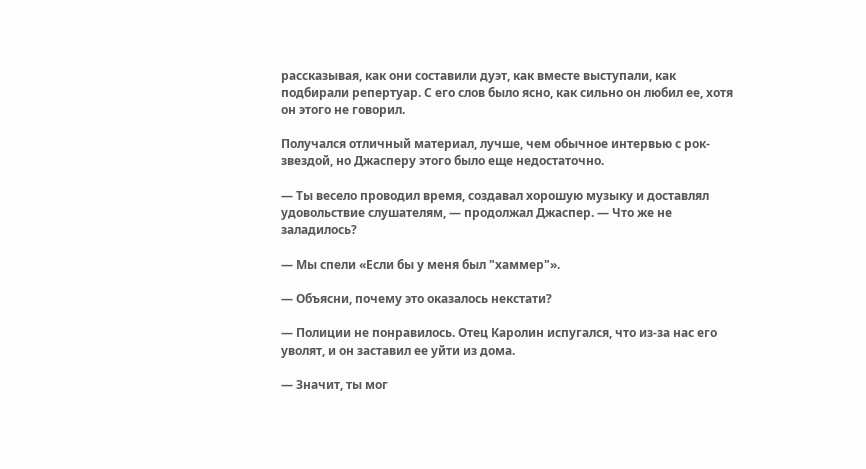рассказывая, как они составили дуэт, как вместе выступали, как подбирали репертуар. С его слов было ясно, как сильно он любил ее, хотя он этого не говорил.

Получался отличный материал, лучше, чем обычное интервью с рок-звездой, но Джасперу этого было еще недостаточно.

— Ты весело проводил время, создавал хорошую музыку и доставлял удовольствие слушателям, — продолжал Джаспер. — Что же не заладилось?

— Мы спели «Если бы у меня был "хаммер"».

— Объясни, почему это оказалось некстати?

— Полиции не понравилось. Отец Каролин испугался, что из-за нас его уволят, и он заставил ее уйти из дома.

— Значит, ты мог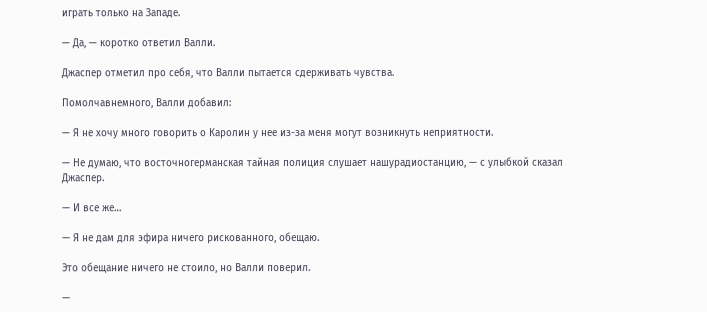играть только на Западе.

— Да, — коротко ответил Валли.

Джаспер отметил про себя, что Валли пытается сдерживать чувства.

Помолчавнемного, Валли добавил:

— Я не хочу много говорить о Каролин у нее из-за меня могут возникнуть неприятности.

— Не думаю, что восточногерманская тайная полиция слушает нашурадиостанцию, — с улыбкой сказал Джаспер.

— И все же…

— Я не дам для эфира ничего рискованного, обещаю.

Это обещание ничего не стоило, но Валли поверил.

—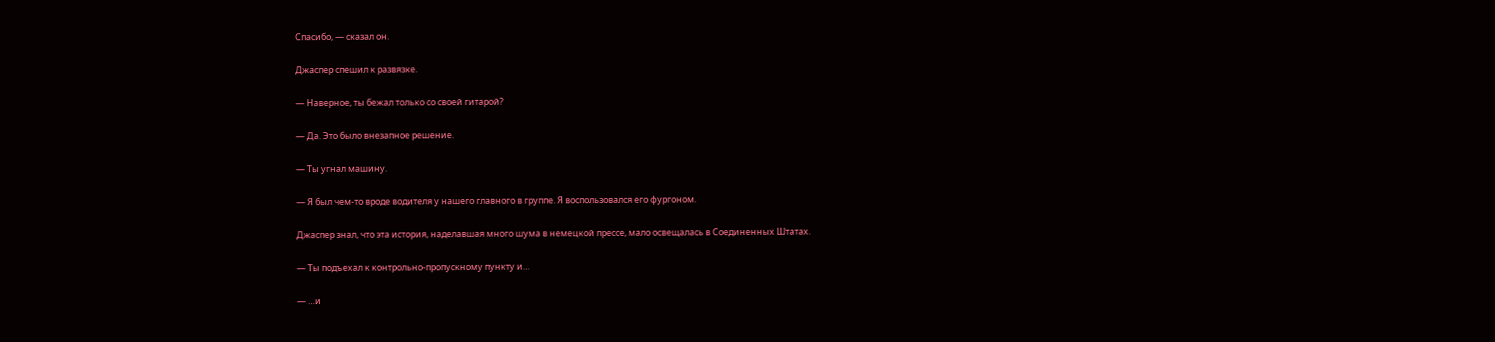Спасибо, — сказал он.

Джаспер спешил к развязке.

— Наверное, ты бежал только со своей гитарой?

— Да. Это было внезапное решение.

— Ты угнал машину.

— Я был чем-то вроде водителя у нашего главного в группе. Я воспользовался его фургоном.

Джаспер знал, что эта история, наделавшая много шума в немецкой прессе, мало освещалась в Соединенных Штатах.

— Ты подъехал к контрольно-пропускному пункту и…

— …и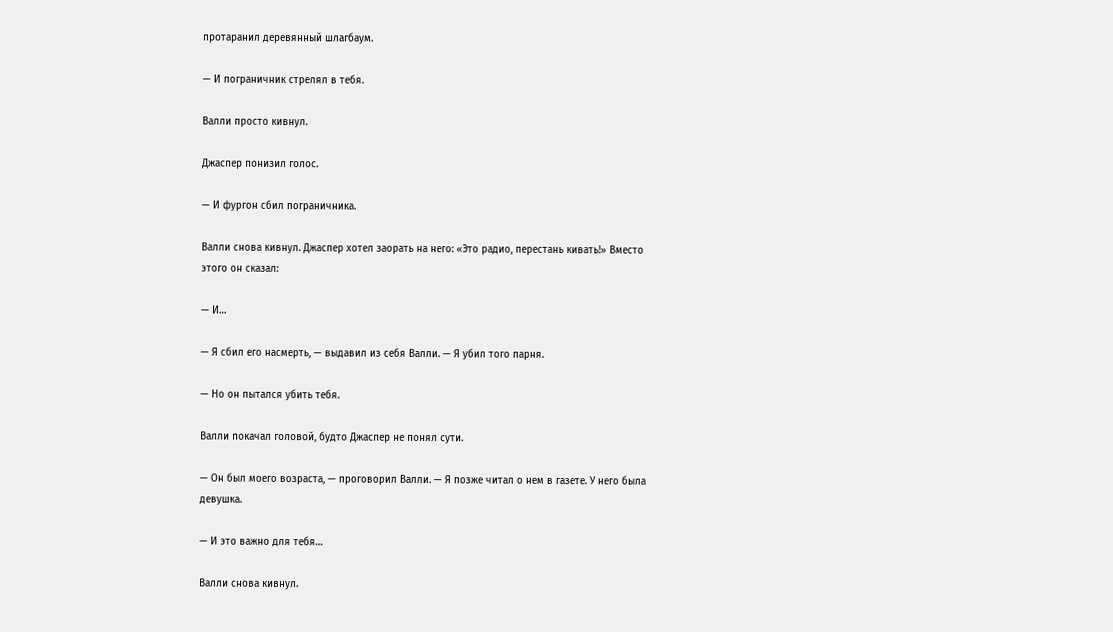протаранил деревянный шлагбаум.

— И пограничник стрелял в тебя.

Валли просто кивнул.

Джаспер понизил голос.

— И фургон сбил пограничника.

Валли снова кивнул. Джаспер хотел заорать на него: «Это радио, перестань кивать!» Вместо этого он сказал:

— И…

— Я сбил его насмерть, — выдавил из себя Валли. — Я убил того парня.

— Но он пытался убить тебя.

Валли покачал головой, будто Джаспер не понял сути.

— Он был моего возраста, — проговорил Валли. — Я позже читал о нем в газете. У него была девушка.

— И это важно для тебя…

Валли снова кивнул.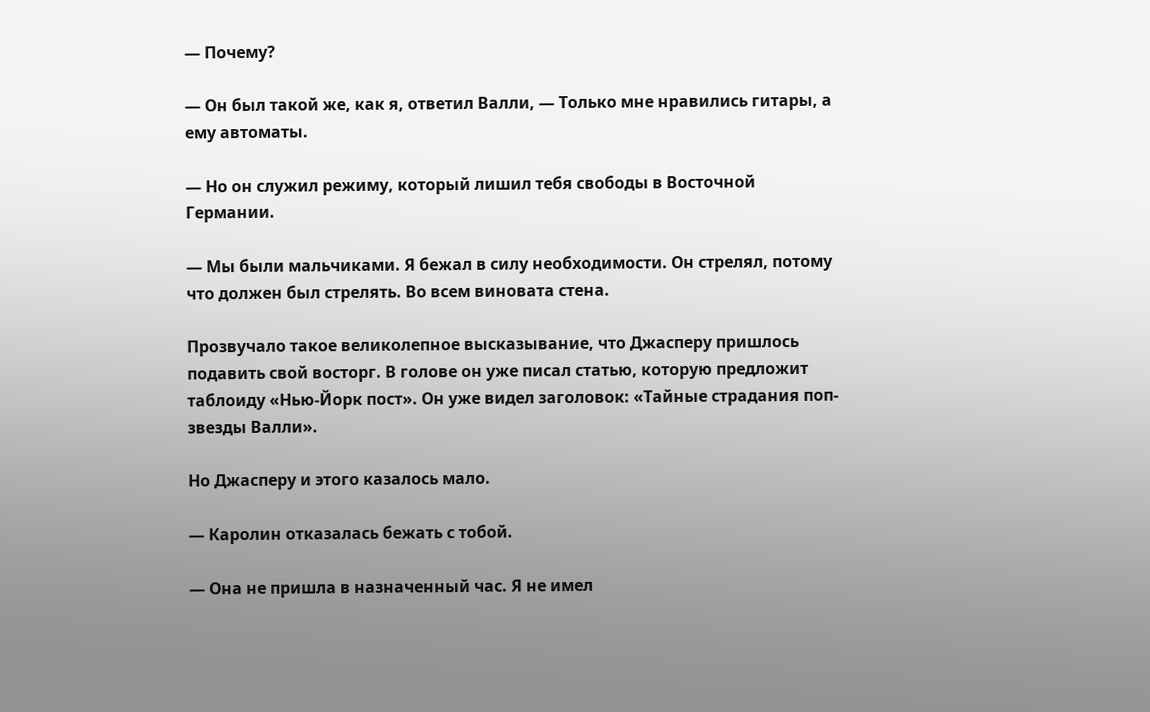— Почему?

— Он был такой же, как я, ответил Валли, — Только мне нравились гитары, а ему автоматы.

— Но он служил режиму, который лишил тебя свободы в Восточной Германии.

— Мы были мальчиками. Я бежал в силу необходимости. Он стрелял, потому что должен был стрелять. Во всем виновата стена.

Прозвучало такое великолепное высказывание, что Джасперу пришлось подавить свой восторг. В голове он уже писал статью, которую предложит таблоиду «Нью-Йорк пост». Он уже видел заголовок: «Тайные страдания поп-звезды Валли».

Но Джасперу и этого казалось мало.

— Каролин отказалась бежать с тобой.

— Она не пришла в назначенный час. Я не имел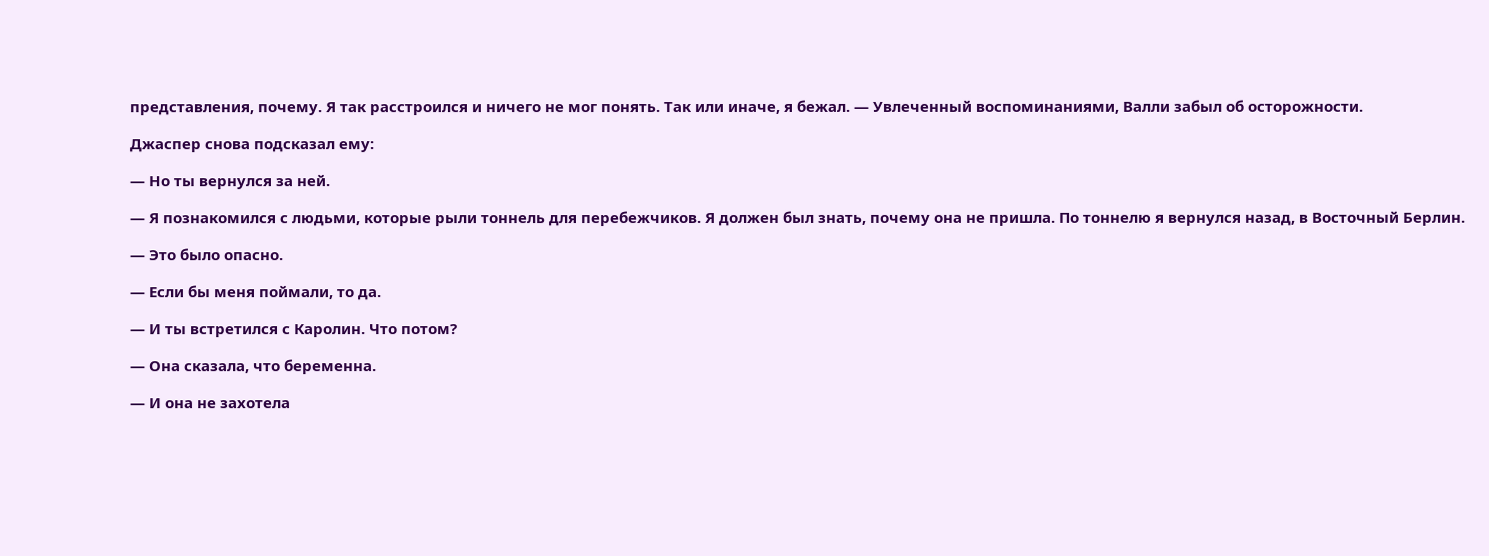представления, почему. Я так расстроился и ничего не мог понять. Так или иначе, я бежал. — Увлеченный воспоминаниями, Валли забыл об осторожности.

Джаспер снова подсказал ему:

— Но ты вернулся за ней.

— Я познакомился с людьми, которые рыли тоннель для перебежчиков. Я должен был знать, почему она не пришла. По тоннелю я вернулся назад, в Восточный Берлин.

— Это было опасно.

— Если бы меня поймали, то да.

— И ты встретился с Каролин. Что потом?

— Она сказала, что беременна.

— И она не захотела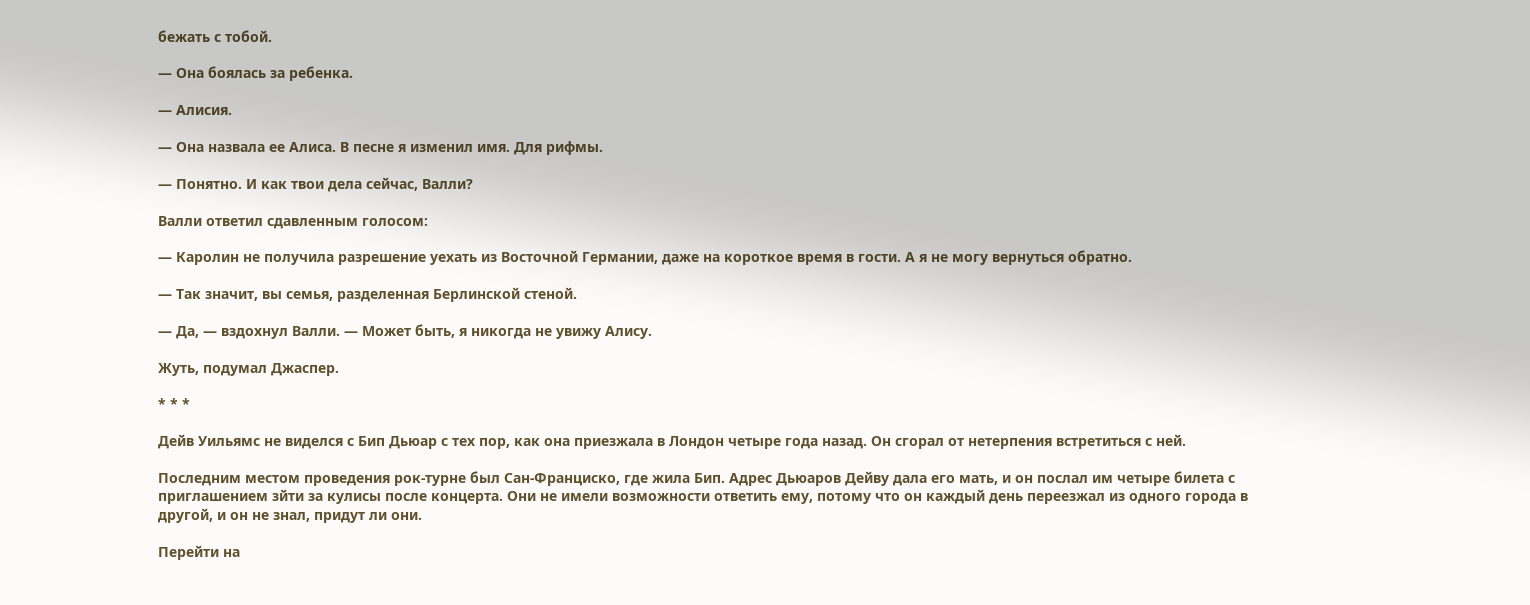бежать с тобой.

— Она боялась за ребенка.

— Алисия.

— Она назвала ее Алиса. В песне я изменил имя. Для рифмы.

— Понятно. И как твои дела сейчас, Валли?

Валли ответил сдавленным голосом:

— Каролин не получила разрешение уехать из Восточной Германии, даже на короткое время в гости. А я не могу вернуться обратно.

— Так значит, вы семья, разделенная Берлинской стеной.

— Да, — вздохнул Валли. — Может быть, я никогда не увижу Алису.

Жуть, подумал Джаспер.

* * *

Дейв Уильямс не виделся с Бип Дьюар с тех пор, как она приезжала в Лондон четыре года назад. Он сгорал от нетерпения встретиться с ней.

Последним местом проведения рок-турне был Сан-Франциско, где жила Бип. Адрес Дьюаров Дейву дала его мать, и он послал им четыре билета с приглашением зйти за кулисы после концерта. Они не имели возможности ответить ему, потому что он каждый день переезжал из одного города в другой, и он не знал, придут ли они.

Перейти на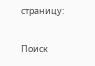страницу:

Поиск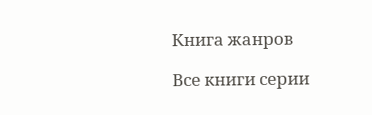Книга жанров

Все книги серии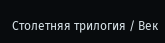Столетняя трилогия / Век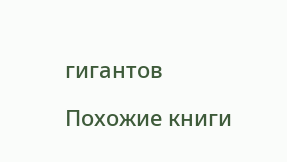гигантов

Похожие книги